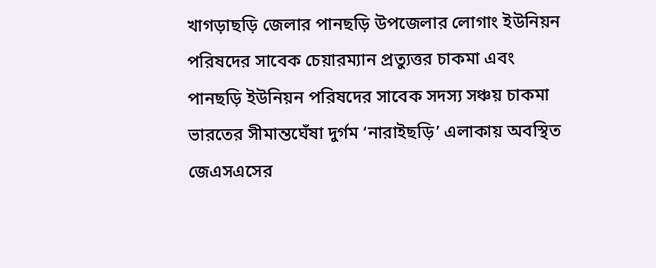খাগড়াছড়ি জেলার পানছড়ি উপজেলার লোগাং ইউনিয়ন পরিষদের সাবেক চেয়ারম্যান প্রত্যুত্তর চাকমা এবং পানছড়ি ইউনিয়ন পরিষদের সাবেক সদস্য সঞ্চয় চাকমা ভারতের সীমান্তঘেঁষা দুর্গম ‘নারাইছড়ি’ এলাকায় অবস্থিত জেএসএসের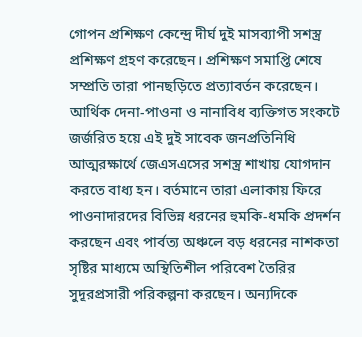গোপন প্রশিক্ষণ কেন্দ্রে দীর্ঘ দুই মাসব্যাপী সশস্ত্র প্রশিক্ষণ গ্রহণ করেছেন। প্রশিক্ষণ সমাপ্তি শেষে সম্প্রতি তারা পানছড়িতে প্রত্যাবর্তন করেছেন।
আর্থিক দেনা-পাওনা ও নানাবিধ ব্যক্তিগত সংকটে জর্জরিত হয়ে এই দুই সাবেক জনপ্রতিনিধি আত্মরক্ষার্থে জেএসএসের সশস্ত্র শাখায় যোগদান করতে বাধ্য হন। বর্তমানে তারা এলাকায় ফিরে পাওনাদারদের বিভিন্ন ধরনের হুমকি-ধমকি প্রদর্শন করছেন এবং পার্বত্য অঞ্চলে বড় ধরনের নাশকতা সৃষ্টির মাধ্যমে অস্থিতিশীল পরিবেশ তৈরির সুদূরপ্রসারী পরিকল্পনা করছেন। অন্যদিকে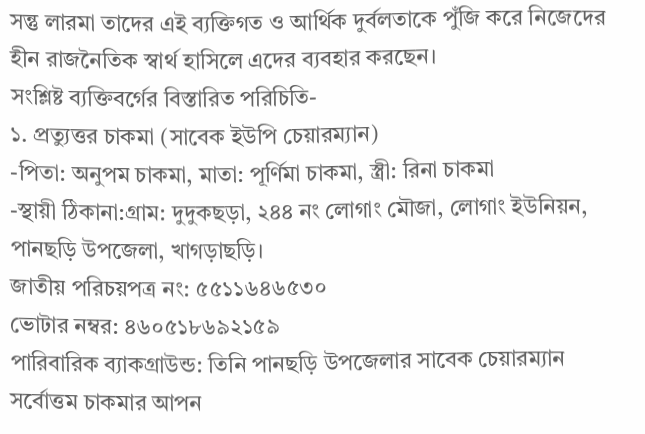সন্তু লারমা তাদের এই ব্যক্তিগত ও আর্থিক দুর্বলতাকে পুঁজি করে নিজেদের হীন রাজনৈতিক স্বার্থ হাসিলে এদের ব্যবহার করছেন।
সংশ্লিষ্ট ব্যক্তিবর্গের বিস্তারিত পরিচিতি-
১. প্রত্যুত্তর চাকমা (সাবেক ইউপি চেয়ারম্যান)
-পিতা: অনুপম চাকমা, মাতা: পূর্ণিমা চাকমা, স্ত্রী: রিনা চাকমা
-স্থায়ী ঠিকানা:গ্রাম: দুদুকছড়া, ২৪৪ নং লোগাং মৌজা, লোগাং ইউনিয়ন, পানছড়ি উপজেলা, খাগড়াছড়ি।
জাতীয় পরিচয়পত্র নং: ৫৫১১৬৪৬৫৩০
ভোটার নম্বর: ৪৬০৫১৮৬৯২১৫৯
পারিবারিক ব্যাকগ্রাউন্ড: তিনি পানছড়ি উপজেলার সাবেক চেয়ারম্যান সর্বোত্তম চাকমার আপন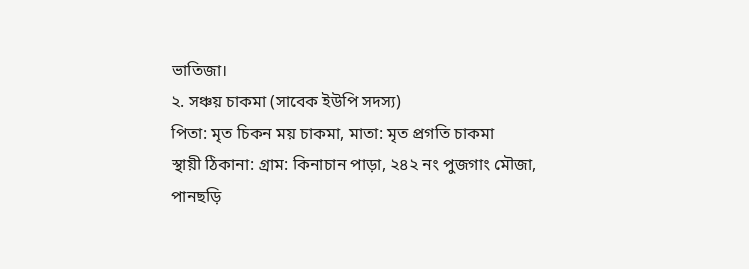ভাতিজা।
২. সঞ্চয় চাকমা (সাবেক ইউপি সদস্য)
পিতা: মৃত চিকন ময় চাকমা, মাতা: মৃত প্রগতি চাকমা
স্থায়ী ঠিকানা: গ্রাম: কিনাচান পাড়া, ২৪২ নং পুজগাং মৌজা, পানছড়ি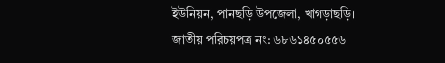ইউনিয়ন, পানছড়ি উপজেলা, খাগড়াছড়ি।
জাতীয় পরিচয়পত্র নং: ৬৮৬১৪৫০৫৫৬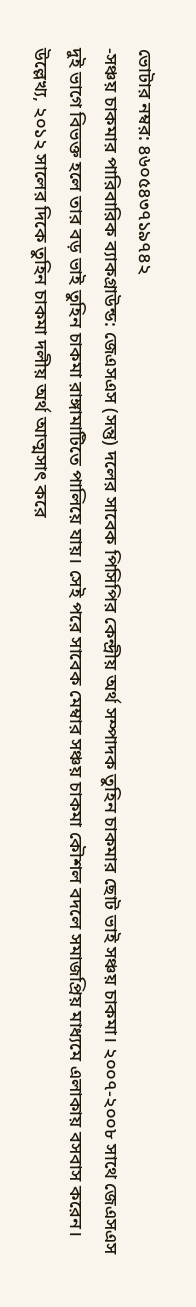ভোটার নম্বর: ৪৬০৫৪৩৭১৯৭৪২
-সঞ্চয় চাকমার পারিবারিক ব্যাকগ্রাউন্ড: জেএসএস (সন্তু) দলের সাবেক পিসিপির কেন্দ্রীয় অর্থ সম্পাদক তুহিন চাকমার ছোট ভাই সঞ্চয় চাকমা। ২০০৭-২০০৮ সাথে জেএসএস দুই ভাগে বিভক্ত হলে তার বড় ভাই তুহিন চাকমা রাঙ্গামাটিতে পালিয়ে যায়। সেই পরে সাবেক মেম্বার সঞ্চয় চাকমা কৌশল বদলে সমাজপ্রিয় মাধ্যমে এলাকায় বসবাস করেন।
উল্লেখ্য, ২০১২ সালের দিকে তুহিন চাকমা দলীয় অর্থ আত্মসাৎ করে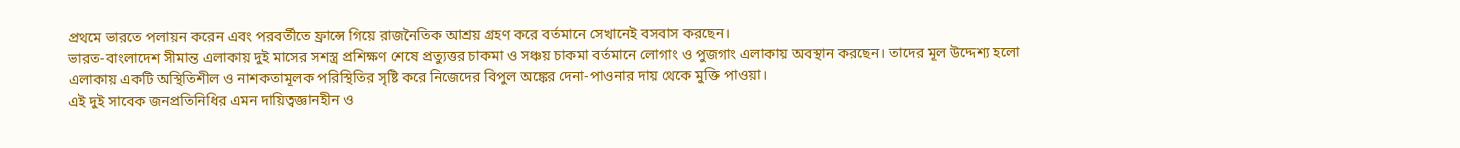প্রথমে ভারতে পলায়ন করেন এবং পরবর্তীতে ফ্রান্সে গিয়ে রাজনৈতিক আশ্রয় গ্রহণ করে বর্তমানে সেখানেই বসবাস করছেন।
ভারত-বাংলাদেশ সীমান্ত এলাকায় দুই মাসের সশস্ত্র প্রশিক্ষণ শেষে প্রত্যুত্তর চাকমা ও সঞ্চয় চাকমা বর্তমানে লোগাং ও পুজগাং এলাকায় অবস্থান করছেন। তাদের মূল উদ্দেশ্য হলো এলাকায় একটি অস্থিতিশীল ও নাশকতামূলক পরিস্থিতির সৃষ্টি করে নিজেদের বিপুল অঙ্কের দেনা-পাওনার দায় থেকে মুক্তি পাওয়া।
এই দুই সাবেক জনপ্রতিনিধির এমন দায়িত্বজ্ঞানহীন ও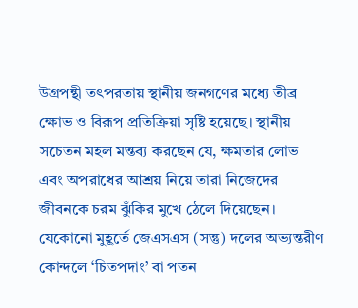উগ্রপন্থী তৎপরতায় স্থানীয় জনগণের মধ্যে তীব্র ক্ষোভ ও বিরূপ প্রতিক্রিয়া সৃষ্টি হয়েছে। স্থানীয় সচেতন মহল মন্তব্য করছেন যে, ক্ষমতার লোভ এবং অপরাধের আশ্রয় নিয়ে তারা নিজেদের জীবনকে চরম ঝুঁকির মুখে ঠেলে দিয়েছেন। যেকোনো মুহূর্তে জেএসএস (সন্তু) দলের অভ্যন্তরীণ কোন্দলে ‘চিতপদাং’ বা পতন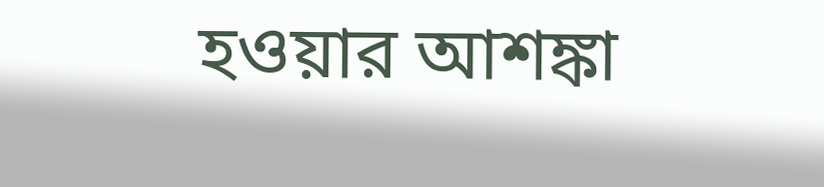হওয়ার আশঙ্কা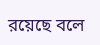রয়েছে বলে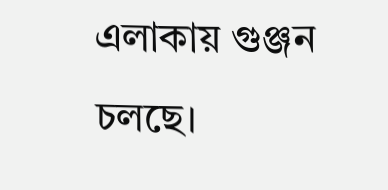এলাকায় গুঞ্জন চলছে।